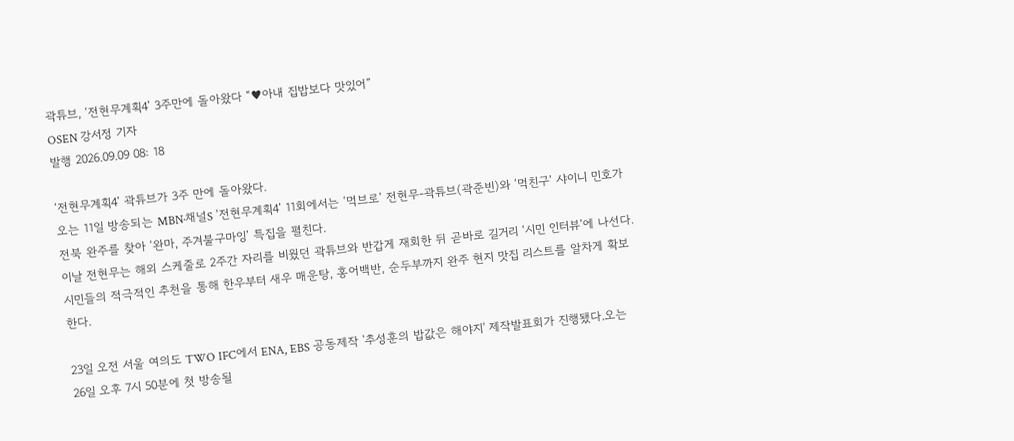곽튜브, ‘전현무계획4’ 3주만에 돌아왔다 “♥아내 집밥보다 맛있어”
OSEN 강서정 기자
발행 2026.09.09 08: 18

‘전현무계획4’ 곽튜브가 3주 만에 돌아왔다.
오는 11일 방송되는 MBN·채널S ‘전현무계획4’ 11회에서는 ‘먹브로’ 전현무-곽튜브(곽준빈)와 ‘먹친구’ 샤이니 민호가 전북 완주를 찾아 ‘완마, 주겨불구마잉’ 특집을 펼친다.
이날 전현무는 해외 스케줄로 2주간 자리를 비웠던 곽튜브와 반갑게 재회한 뒤 곧바로 길거리 ‘시민 인터뷰’에 나선다. 시민들의 적극적인 추천을 통해 한우부터 새우 매운탕, 홍어백반, 순두부까지 완주 현지 맛집 리스트를 알차게 확보한다.

23일 오전 서울 여의도 TWO IFC에서 ENA, EBS 공동제작 '추성훈의 밥값은 해야지' 제작발표회가 진행됐다.오는 26일 오후 7시 50분에 첫 방송될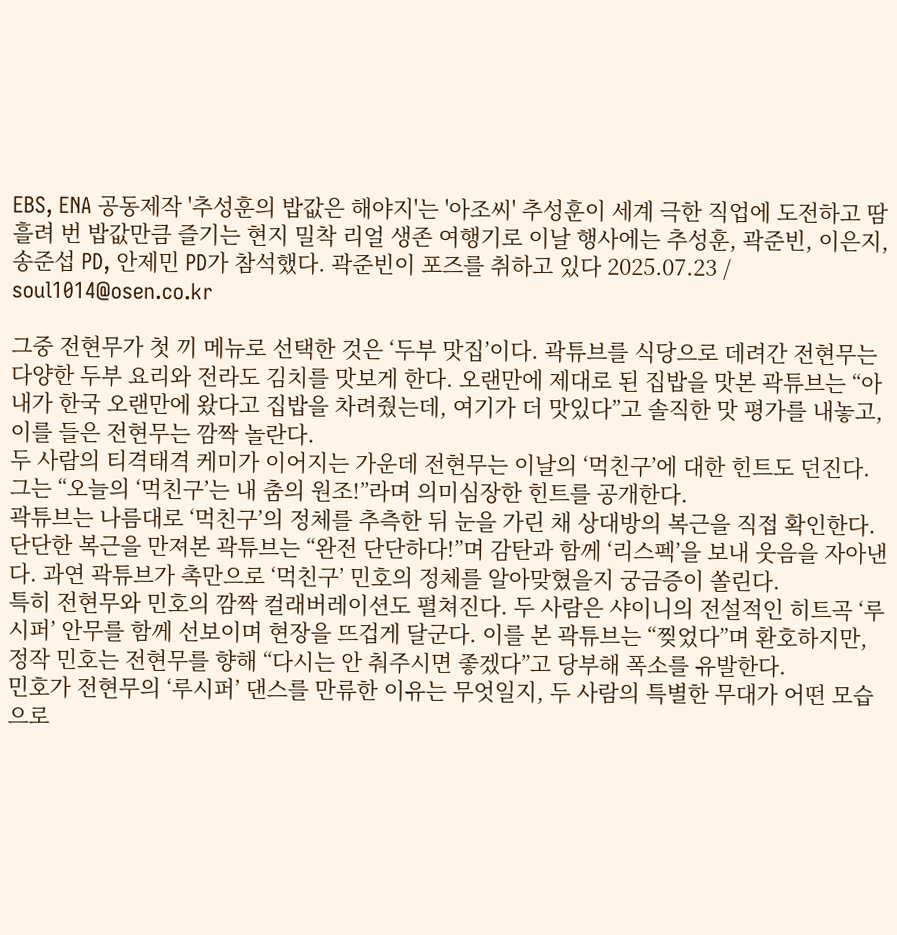EBS, ENA 공동제작 '추성훈의 밥값은 해야지'는 '아조씨' 추성훈이 세계 극한 직업에 도전하고 땀 흘려 번 밥값만큼 즐기는 현지 밀착 리얼 생존 여행기로 이날 행사에는 추성훈, 곽준빈, 이은지, 송준섭 PD, 안제민 PD가 참석했다. 곽준빈이 포즈를 취하고 있다 2025.07.23 / soul1014@osen.co.kr

그중 전현무가 첫 끼 메뉴로 선택한 것은 ‘두부 맛집’이다. 곽튜브를 식당으로 데려간 전현무는 다양한 두부 요리와 전라도 김치를 맛보게 한다. 오랜만에 제대로 된 집밥을 맛본 곽튜브는 “아내가 한국 오랜만에 왔다고 집밥을 차려줬는데, 여기가 더 맛있다”고 솔직한 맛 평가를 내놓고, 이를 들은 전현무는 깜짝 놀란다.
두 사람의 티격태격 케미가 이어지는 가운데 전현무는 이날의 ‘먹친구’에 대한 힌트도 던진다. 그는 “오늘의 ‘먹친구’는 내 춤의 원조!”라며 의미심장한 힌트를 공개한다.
곽튜브는 나름대로 ‘먹친구’의 정체를 추측한 뒤 눈을 가린 채 상대방의 복근을 직접 확인한다. 단단한 복근을 만져본 곽튜브는 “완전 단단하다!”며 감탄과 함께 ‘리스펙’을 보내 웃음을 자아낸다. 과연 곽튜브가 촉만으로 ‘먹친구’ 민호의 정체를 알아맞혔을지 궁금증이 쏠린다.
특히 전현무와 민호의 깜짝 컬래버레이션도 펼쳐진다. 두 사람은 샤이니의 전설적인 히트곡 ‘루시퍼’ 안무를 함께 선보이며 현장을 뜨겁게 달군다. 이를 본 곽튜브는 “찢었다”며 환호하지만, 정작 민호는 전현무를 향해 “다시는 안 춰주시면 좋겠다”고 당부해 폭소를 유발한다.
민호가 전현무의 ‘루시퍼’ 댄스를 만류한 이유는 무엇일지, 두 사람의 특별한 무대가 어떤 모습으로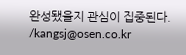완성됐을지 관심이 집중된다. /kangsj@osen.co.kr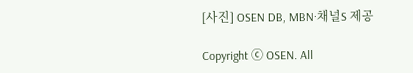[사진] OSEN DB, MBN·채널S 제공

Copyright ⓒ OSEN. All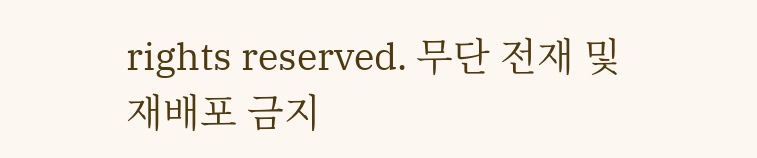rights reserved. 무단 전재 및 재배포 금지